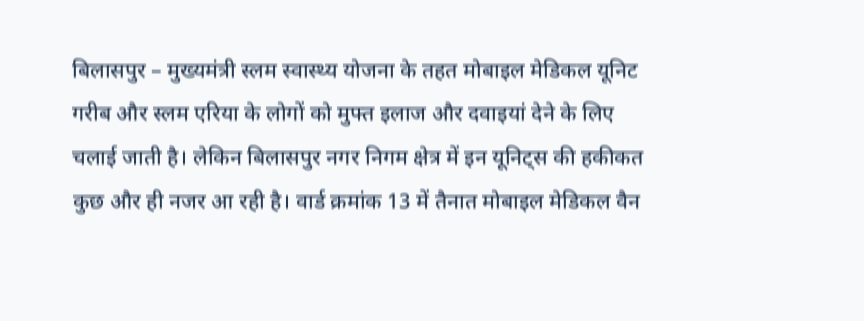बिलासपुर – मुख्यमंत्री स्लम स्वास्थ्य योजना के तहत मोबाइल मेडिकल यूनिट गरीब और स्लम एरिया के लोगों को मुफ्त इलाज और दवाइयां देने के लिए चलाई जाती है। लेकिन बिलासपुर नगर निगम क्षेत्र में इन यूनिट्स की हकीकत कुछ और ही नजर आ रही है। वार्ड क्रमांक 13 में तैनात मोबाइल मेडिकल वैन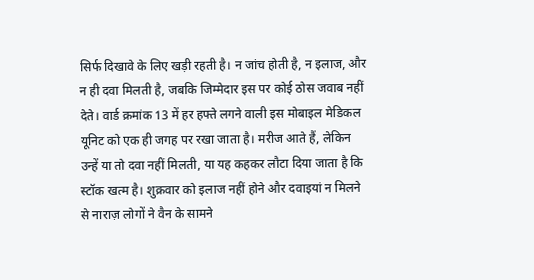सिर्फ दिखावे के लिए खड़ी रहती है। न जांच होती है, न इलाज, और न ही दवा मिलती है, जबकि जिम्मेदार इस पर कोई ठोस जवाब नहीं देते। वार्ड क्रमांक 13 में हर हफ्ते लगने वाली इस मोबाइल मेडिकल यूनिट को एक ही जगह पर रखा जाता है। मरीज आते हैं, लेकिन उन्हें या तो दवा नहीं मिलती, या यह कहकर लौटा दिया जाता है कि स्टॉक खत्म है। शुक्रवार को इलाज नहीं होने और दवाइयां न मिलने से नाराज़ लोगों ने वैन के सामने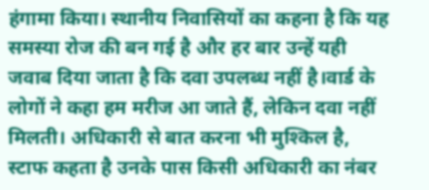हंगामा किया। स्थानीय निवासियों का कहना है कि यह समस्या रोज की बन गई है और हर बार उन्हें यही जवाब दिया जाता है कि दवा उपलब्ध नहीं है।वार्ड के लोगों ने कहा हम मरीज आ जाते हैं, लेकिन दवा नहीं मिलती। अधिकारी से बात करना भी मुश्किल है, स्टाफ कहता है उनके पास किसी अधिकारी का नंबर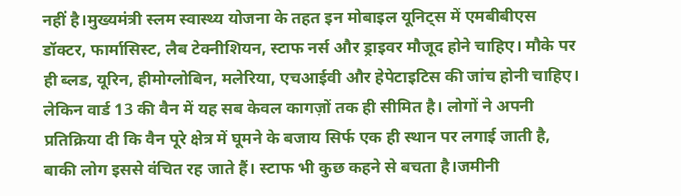नहीं है।मुख्यमंत्री स्लम स्वास्थ्य योजना के तहत इन मोबाइल यूनिट्स में एमबीबीएस डॉक्टर, फार्मासिस्ट, लैब टेक्नीशियन, स्टाफ नर्स और ड्राइवर मौजूद होने चाहिए। मौके पर ही ब्लड, यूरिन, हीमोग्लोबिन, मलेरिया, एचआईवी और हेपेटाइटिस की जांच होनी चाहिए। लेकिन वार्ड 13 की वैन में यह सब केवल कागज़ों तक ही सीमित है। लोगों ने अपनी प्रतिक्रिया दी कि वैन पूरे क्षेत्र में घूमने के बजाय सिर्फ एक ही स्थान पर लगाई जाती है, बाकी लोग इससे वंचित रह जाते हैं। स्टाफ भी कुछ कहने से बचता है।जमीनी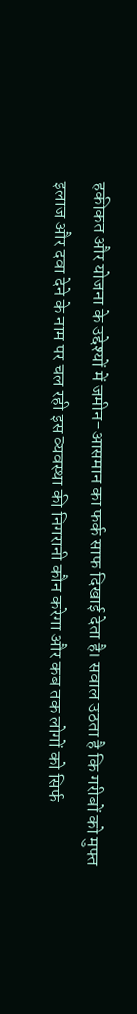हकीकत और योजना के उद्देश्यों में जमीन-आसमान का फर्क साफ दिखाई देता है। सवाल उठता है कि गरीबों को मुफ्त इलाज और दवा देने के नाम पर चल रही इस व्यवस्था की निगरानी कौन करेगा और कब तक लोगों को सिर्फ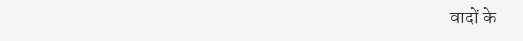वादों के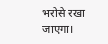भरोसे रखा जाएगा।